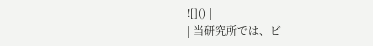![]() |
| 当研究所では、ビ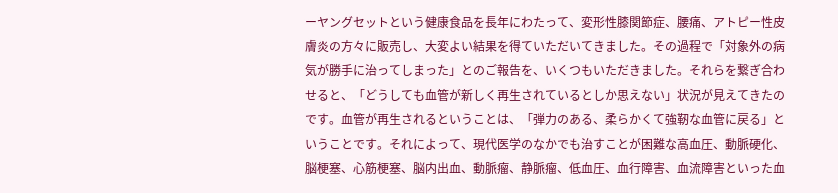ーヤングセットという健康食品を長年にわたって、変形性膝関節症、腰痛、アトピー性皮膚炎の方々に販売し、大変よい結果を得ていただいてきました。その過程で「対象外の病気が勝手に治ってしまった」とのご報告を、いくつもいただきました。それらを繋ぎ合わせると、「どうしても血管が新しく再生されているとしか思えない」状況が見えてきたのです。血管が再生されるということは、「弾力のある、柔らかくて強靭な血管に戻る」ということです。それによって、現代医学のなかでも治すことが困難な高血圧、動脈硬化、脳梗塞、心筋梗塞、脳内出血、動脈瘤、静脈瘤、低血圧、血行障害、血流障害といった血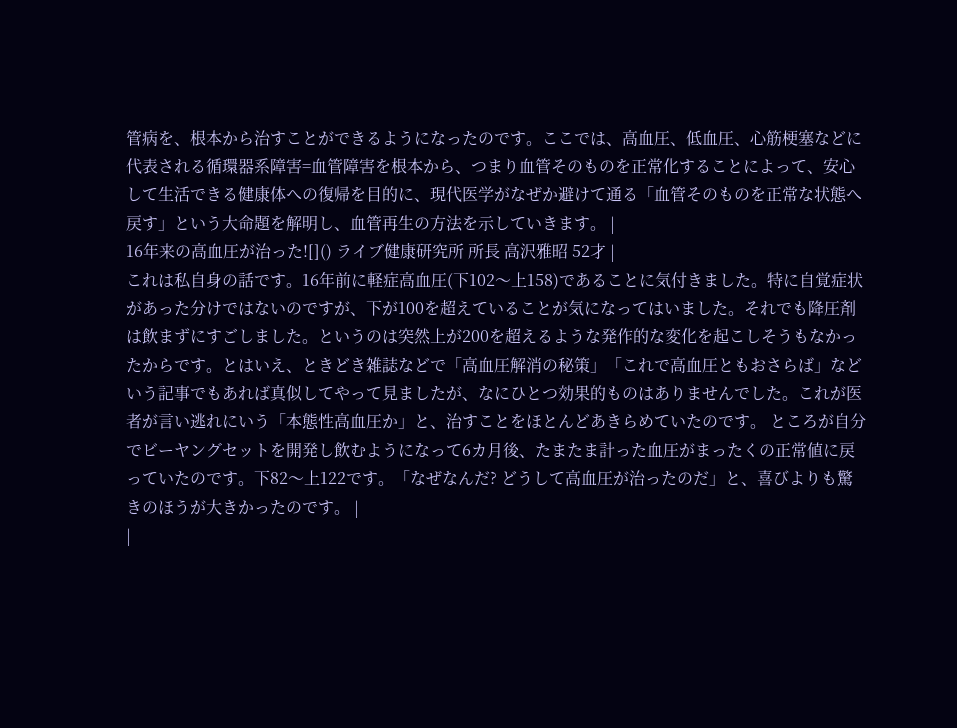管病を、根本から治すことができるようになったのです。ここでは、高血圧、低血圧、心筋梗塞などに代表される循環器系障害=血管障害を根本から、つまり血管そのものを正常化することによって、安心して生活できる健康体への復帰を目的に、現代医学がなぜか避けて通る「血管そのものを正常な状態へ戻す」という大命題を解明し、血管再生の方法を示していきます。 |
16年来の高血圧が治った![]() ライブ健康研究所 所長 高沢雅昭 52才 |
これは私自身の話です。16年前に軽症高血圧(下102〜上158)であることに気付きました。特に自覚症状があった分けではないのですが、下が100を超えていることが気になってはいました。それでも降圧剤は飲まずにすごしました。というのは突然上が200を超えるような発作的な変化を起こしそうもなかったからです。とはいえ、ときどき雑誌などで「高血圧解消の秘策」「これで高血圧ともおさらば」などいう記事でもあれば真似してやって見ましたが、なにひとつ効果的ものはありませんでした。これが医者が言い逃れにいう「本態性高血圧か」と、治すことをほとんどあきらめていたのです。 ところが自分でビーヤングセットを開発し飲むようになって6カ月後、たまたま計った血圧がまったくの正常値に戻っていたのです。下82〜上122です。「なぜなんだ? どうして高血圧が治ったのだ」と、喜びよりも驚きのほうが大きかったのです。 |
|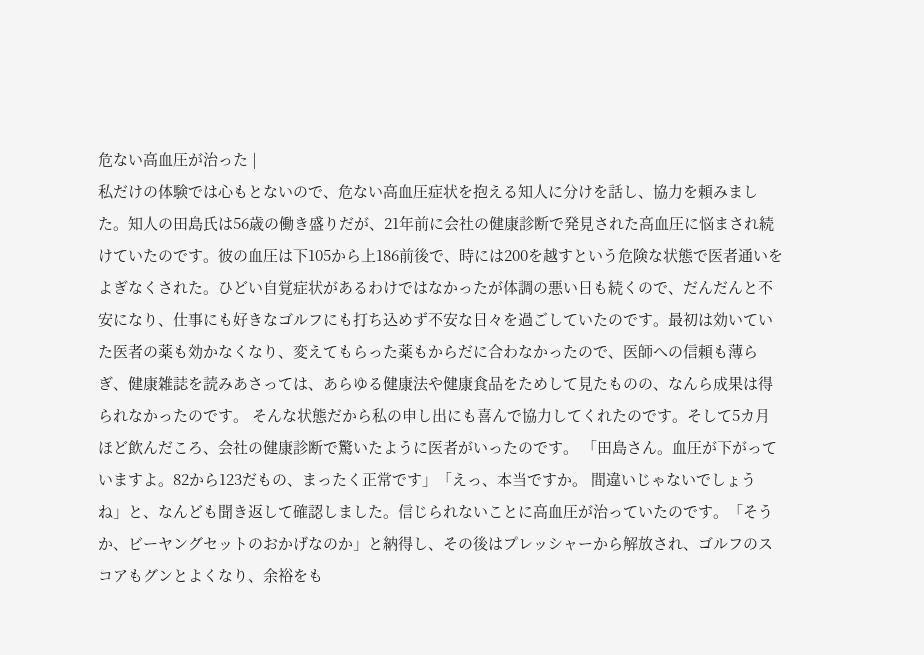危ない高血圧が治った |
私だけの体験では心もとないので、危ない高血圧症状を抱える知人に分けを話し、協力を頼みました。知人の田島氏は56歳の働き盛りだが、21年前に会社の健康診断で発見された高血圧に悩まされ続けていたのです。彼の血圧は下105から上186前後で、時には200を越すという危険な状態で医者通いをよぎなくされた。ひどい自覚症状があるわけではなかったが体調の悪い日も続くので、だんだんと不安になり、仕事にも好きなゴルフにも打ち込めず不安な日々を過ごしていたのです。最初は効いていた医者の薬も効かなくなり、変えてもらった薬もからだに合わなかったので、医師への信頼も薄らぎ、健康雑誌を読みあさっては、あらゆる健康法や健康食品をためして見たものの、なんら成果は得られなかったのです。 そんな状態だから私の申し出にも喜んで協力してくれたのです。そして5カ月ほど飲んだころ、会社の健康診断で驚いたように医者がいったのです。 「田島さん。血圧が下がっていますよ。82から123だもの、まったく正常です」「えっ、本当ですか。 間違いじゃないでしょうね」と、なんども聞き返して確認しました。信じられないことに高血圧が治っていたのです。「そうか、ビーヤングセットのおかげなのか」と納得し、その後はプレッシャーから解放され、ゴルフのスコアもグンとよくなり、余裕をも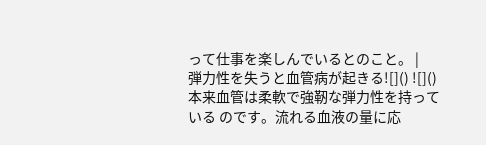って仕事を楽しんでいるとのこと。 |
弾力性を失うと血管病が起きる![]() ![]() 本来血管は柔軟で強靭な弾力性を持っている のです。流れる血液の量に応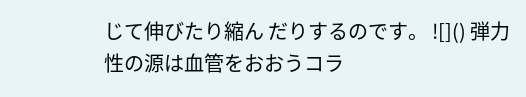じて伸びたり縮ん だりするのです。 ![]() 弾力性の源は血管をおおうコラ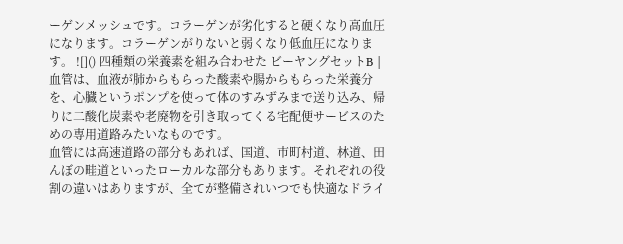ーゲンメッシュです。コラーゲンが劣化すると硬くなり高血圧になります。コラーゲンがりないと弱くなり低血圧になります。 ![]() 四種類の栄養素を組み合わせた ビーヤングセットB |
血管は、血液が肺からもらった酸素や腸からもらった栄養分を、心臓というポンプを使って体のすみずみまで送り込み、帰りに二酸化炭素や老廃物を引き取ってくる宅配便サービスのための専用道路みたいなものです。
血管には高速道路の部分もあれば、国道、市町村道、林道、田んぼの畦道といったローカルな部分もあります。それぞれの役割の違いはありますが、全てが整備されいつでも快適なドライ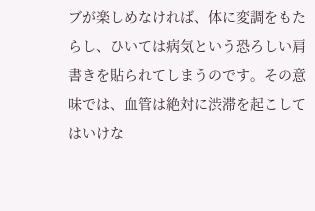ブが楽しめなければ、体に変調をもたらし、ひいては病気という恐ろしい肩書きを貼られてしまうのです。その意味では、血管は絶対に渋滞を起こしてはいけな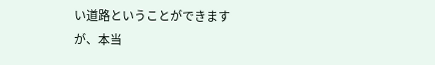い道路ということができますが、本当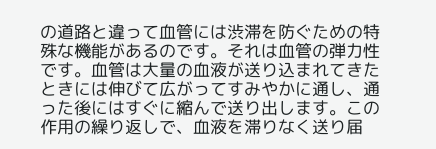の道路と違って血管には渋滞を防ぐための特殊な機能があるのです。それは血管の弾力性です。血管は大量の血液が送り込まれてきたときには伸びて広がってすみやかに通し、通った後にはすぐに縮んで送り出します。この作用の繰り返しで、血液を滞りなく送り届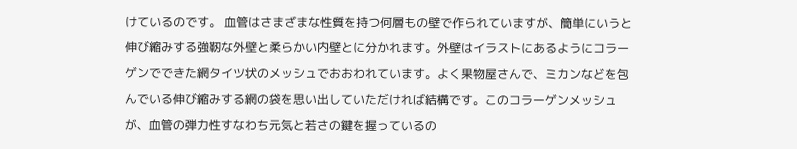けているのです。 血管はさまざまな性質を持つ何層もの壁で作られていますが、簡単にいうと伸び縮みする強靭な外壁と柔らかい内壁とに分かれます。外壁はイラストにあるようにコラーゲンでできた網タイツ状のメッシュでおおわれています。よく果物屋さんで、ミカンなどを包んでいる伸び縮みする網の袋を思い出していただければ結構です。このコラーゲンメッシュが、血管の弾力性すなわち元気と若さの鍵を握っているの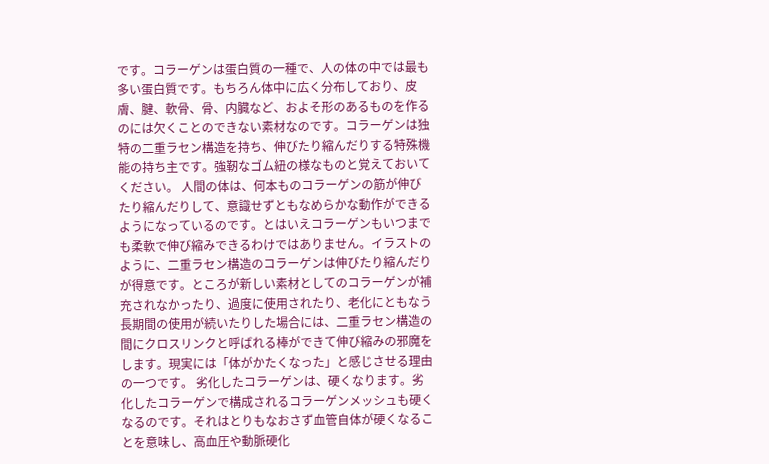です。コラーゲンは蛋白質の一種で、人の体の中では最も多い蛋白質です。もちろん体中に広く分布しており、皮膚、腱、軟骨、骨、内臓など、およそ形のあるものを作るのには欠くことのできない素材なのです。コラーゲンは独特の二重ラセン構造を持ち、伸びたり縮んだりする特殊機能の持ち主です。強靭なゴム紐の様なものと覚えておいてください。 人間の体は、何本ものコラーゲンの筋が伸びたり縮んだりして、意識せずともなめらかな動作ができるようになっているのです。とはいえコラーゲンもいつまでも柔軟で伸び縮みできるわけではありません。イラストのように、二重ラセン構造のコラーゲンは伸びたり縮んだりが得意です。ところが新しい素材としてのコラーゲンが補充されなかったり、過度に使用されたり、老化にともなう長期間の使用が続いたりした場合には、二重ラセン構造の間にクロスリンクと呼ばれる棒ができて伸び縮みの邪魔をします。現実には「体がかたくなった」と感じさせる理由の一つです。 劣化したコラーゲンは、硬くなります。劣化したコラーゲンで構成されるコラーゲンメッシュも硬くなるのです。それはとりもなおさず血管自体が硬くなることを意味し、高血圧や動脈硬化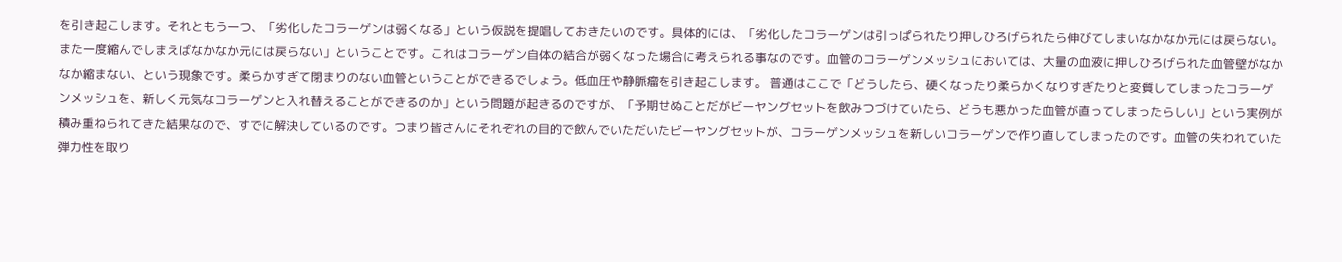を引き起こします。それともう一つ、「劣化したコラーゲンは弱くなる」という仮説を提唱しておきたいのです。具体的には、「劣化したコラーゲンは引っぱられたり押しひろげられたら伸びてしまいなかなか元には戻らない。また一度縮んでしまえばなかなか元には戻らない」ということです。これはコラーゲン自体の結合が弱くなった場合に考えられる事なのです。血管のコラーゲンメッシュにおいては、大量の血液に押しひろげられた血管壁がなかなか縮まない、という現象です。柔らかすぎて閉まりのない血管ということができるでしょう。低血圧や静脈瘤を引き起こします。 普通はここで「どうしたら、硬くなったり柔らかくなりすぎたりと変質してしまったコラーゲンメッシュを、新しく元気なコラーゲンと入れ替えることができるのか」という問題が起きるのですが、「予期せぬことだがビーヤングセットを飲みつづけていたら、どうも悪かった血管が直ってしまったらしい」という実例が積み重ねられてきた結果なので、すでに解決しているのです。つまり皆さんにそれぞれの目的で飲んでいただいたビーヤングセットが、コラーゲンメッシュを新しいコラーゲンで作り直してしまったのです。血管の失われていた弾力性を取り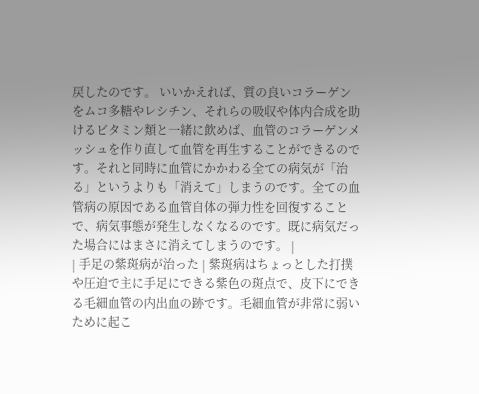戻したのです。 いいかえれば、質の良いコラーゲンをムコ多糖やレシチン、それらの吸収や体内合成を助けるビタミン類と一緒に飲めば、血管のコラーゲンメッシュを作り直して血管を再生することができるのです。それと同時に血管にかかわる全ての病気が「治る」というよりも「消えて」しまうのです。全ての血管病の原因である血管自体の弾力性を回復することで、病気事態が発生しなくなるのです。既に病気だった場合にはまさに消えてしまうのです。 |
| 手足の紫斑病が治った | 紫斑病はちょっとした打撲や圧迫で主に手足にできる紫色の斑点で、皮下にできる毛細血管の内出血の跡です。毛細血管が非常に弱いために起こ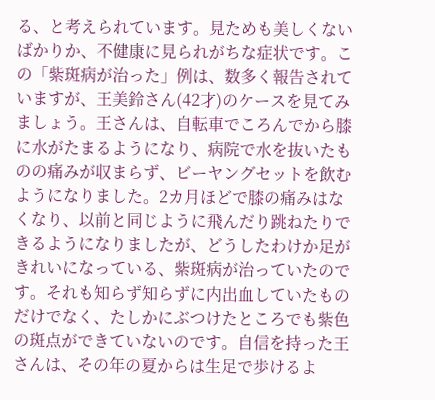る、と考えられています。見ためも美しくないばかりか、不健康に見られがちな症状です。この「紫斑病が治った」例は、数多く報告されていますが、王美鈴さん(42才)のケースを見てみましょう。王さんは、自転車でころんでから膝に水がたまるようになり、病院で水を抜いたものの痛みが収まらず、ビーヤングセットを飲むようになりました。2カ月ほどで膝の痛みはなくなり、以前と同じように飛んだり跳ねたりできるようになりましたが、どうしたわけか足がきれいになっている、紫斑病が治っていたのです。それも知らず知らずに内出血していたものだけでなく、たしかにぶつけたところでも紫色の斑点ができていないのです。自信を持った王さんは、その年の夏からは生足で歩けるよ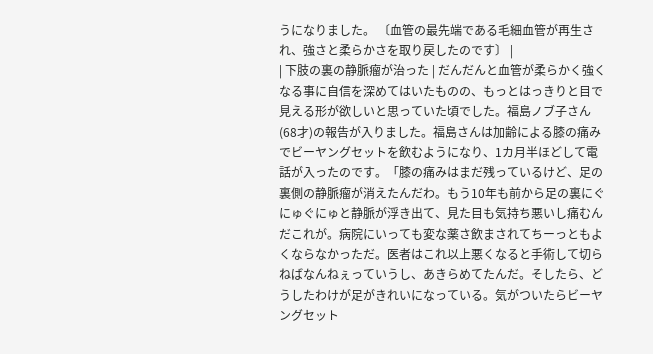うになりました。 〔血管の最先端である毛細血管が再生され、強さと柔らかさを取り戻したのです〕 |
| 下肢の裏の静脈瘤が治った | だんだんと血管が柔らかく強くなる事に自信を深めてはいたものの、もっとはっきりと目で見える形が欲しいと思っていた頃でした。福島ノブ子さん(68才)の報告が入りました。福島さんは加齢による膝の痛みでビーヤングセットを飲むようになり、1カ月半ほどして電話が入ったのです。「膝の痛みはまだ残っているけど、足の裏側の静脈瘤が消えたんだわ。もう10年も前から足の裏にぐにゅぐにゅと静脈が浮き出て、見た目も気持ち悪いし痛むんだこれが。病院にいっても変な薬さ飲まされてちーっともよくならなかっただ。医者はこれ以上悪くなると手術して切らねばなんねぇっていうし、あきらめてたんだ。そしたら、どうしたわけが足がきれいになっている。気がついたらビーヤングセット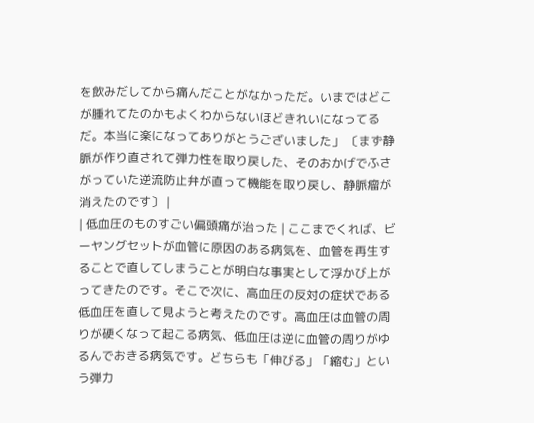を飲みだしてから痛んだことがなかっただ。いまではどこが腫れてたのかもよくわからないほどきれいになってるだ。本当に楽になってありがとうございました」 〔まず静脈が作り直されて弾力性を取り戻した、そのおかげでふさがっていた逆流防止弁が直って機能を取り戻し、静脈瘤が消えたのです〕 |
| 低血圧のものすごい偏頭痛が治った | ここまでくれば、ビーヤングセットが血管に原因のある病気を、血管を再生することで直してしまうことが明白な事実として浮かび上がってきたのです。そこで次に、高血圧の反対の症状である低血圧を直して見ようと考えたのです。高血圧は血管の周りが硬くなって起こる病気、低血圧は逆に血管の周りがゆるんでおきる病気です。どちらも「伸びる」「縮む」という弾力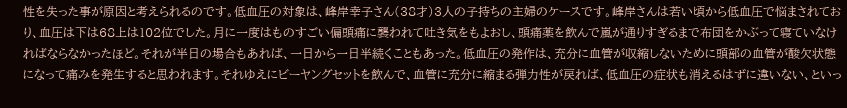性を失った事が原因と考えられるのです。低血圧の対象は、峰岸幸子さん(38才)3人の子持ちの主婦のケースです。峰岸さんは若い頃から低血圧で悩まされており、血圧は下は68上は102位でした。月に一度はものすごい偏頭痛に襲われて吐き気をもよおし、頭痛薬を飲んで嵐が通りすぎるまで布団をかぶって寝ていなければならなかったほど。それが半日の場合もあれば、一日から一日半続くこともあった。低血圧の発作は、充分に血管が収縮しないために頭部の血管が酸欠状態になって痛みを発生すると思われます。それゆえにビーヤングセットを飲んで、血管に充分に縮まる弾力性が戻れば、低血圧の症状も消えるはずに違いない、といっ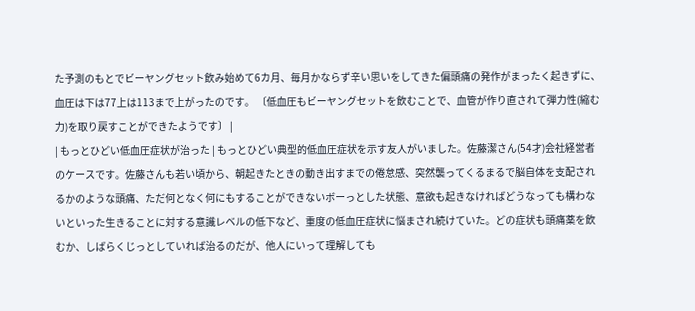た予測のもとでビーヤングセット飲み始めて6カ月、毎月かならず辛い思いをしてきた偏頭痛の発作がまったく起きずに、血圧は下は77上は113まで上がったのです。 〔低血圧もビーヤングセットを飲むことで、血管が作り直されて弾力性(縮む力)を取り戻すことができたようです〕 |
| もっとひどい低血圧症状が治った | もっとひどい典型的低血圧症状を示す友人がいました。佐藤潔さん(54才)会社経営者のケースです。佐藤さんも若い頃から、朝起きたときの動き出すまでの倦怠感、突然襲ってくるまるで脳自体を支配されるかのような頭痛、ただ何となく何にもすることができないボーっとした状態、意欲も起きなければどうなっても構わないといった生きることに対する意識レベルの低下など、重度の低血圧症状に悩まされ続けていた。どの症状も頭痛薬を飲むか、しばらくじっとしていれば治るのだが、他人にいって理解しても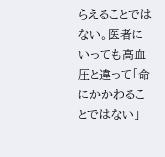らえることではない。医者にいっても高血圧と違って「命にかかわることではない」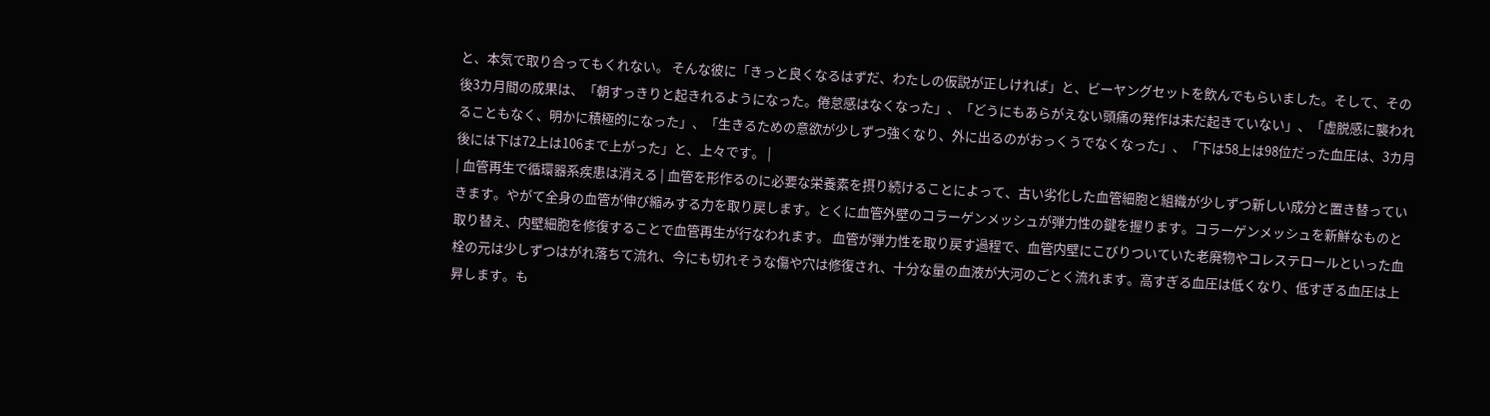と、本気で取り合ってもくれない。 そんな彼に「きっと良くなるはずだ、わたしの仮説が正しければ」と、ビーヤングセットを飲んでもらいました。そして、その後3カ月間の成果は、「朝すっきりと起きれるようになった。倦怠感はなくなった」、「どうにもあらがえない頭痛の発作は未だ起きていない」、「虚脱感に襲われることもなく、明かに積極的になった」、「生きるための意欲が少しずつ強くなり、外に出るのがおっくうでなくなった」、「下は58上は98位だった血圧は、3カ月後には下は72上は106まで上がった」と、上々です。 |
| 血管再生で循環器系疾患は消える | 血管を形作るのに必要な栄養素を摂り続けることによって、古い劣化した血管細胞と組織が少しずつ新しい成分と置き替っていきます。やがて全身の血管が伸び縮みする力を取り戻します。とくに血管外壁のコラーゲンメッシュが弾力性の鍵を握ります。コラーゲンメッシュを新鮮なものと取り替え、内壁細胞を修復することで血管再生が行なわれます。 血管が弾力性を取り戻す過程で、血管内壁にこびりついていた老廃物やコレステロールといった血栓の元は少しずつはがれ落ちて流れ、今にも切れそうな傷や穴は修復され、十分な量の血液が大河のごとく流れます。高すぎる血圧は低くなり、低すぎる血圧は上昇します。も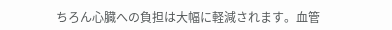ちろん心臓への負担は大幅に軽減されます。血管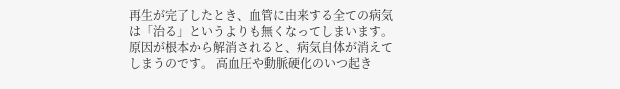再生が完了したとき、血管に由来する全ての病気は「治る」というよりも無くなってしまいます。原因が根本から解消されると、病気自体が消えてしまうのです。 高血圧や動脈硬化のいつ起き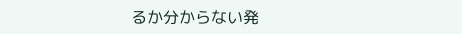るか分からない発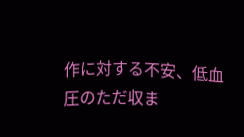作に対する不安、低血圧のただ収ま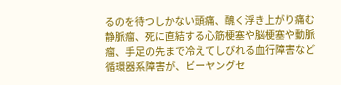るのを待つしかない頭痛、醜く浮き上がり痛む静脈瘤、死に直結する心筋梗塞や脳梗塞や動脈瘤、手足の先まで冷えてしびれる血行障害など循環器系障害が、ビーヤングセ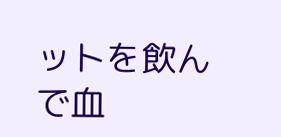ットを飲んで血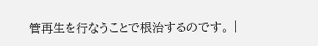管再生を行なうことで根治するのです。 |